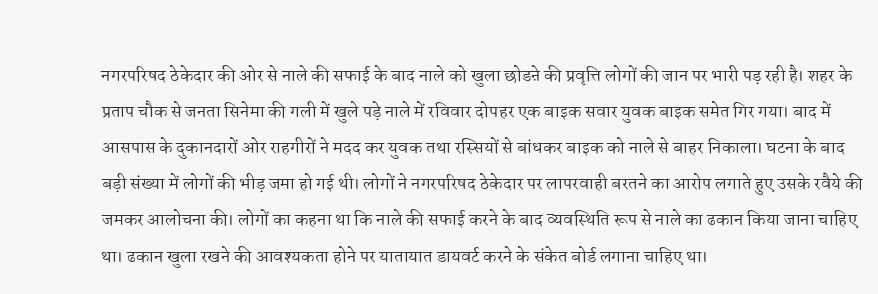नगरपरिषद ठेकेदार की ओर से नाले की सफाई के बाद नाले को खुला छोडऩे की प्रवृत्ति लोगों की जान पर भारी पड़ रही है। शहर के प्रताप चौक से जनता सिनेमा की गली में खुले पड़े नाले में रविवार दोपहर एक बाइक सवार युवक बाइक समेत गिर गया। बाद में आसपास के दुकानदारों ओर राहगीरों ने मदद कर युवक तथा रस्सियों से बांधकर बाइक को नाले से बाहर निकाला। घटना के बाद बड़ी संख्या में लोगों की भीड़ जमा हो गई थी। लोगों ने नगरपरिषद ठेकेदार पर लापरवाही बरतने का आरोप लगाते हुए उसके रवैये की जमकर आलोचना की। लोगों का कहना था कि नाले की सफाई करने के बाद व्यवस्थिति रूप से नाले का ढकान किया जाना चाहिए था। ढकान खुला रखने की आवश्यकता होने पर यातायात डायवर्ट करने के संकेत बोर्ड लगाना चाहिए था।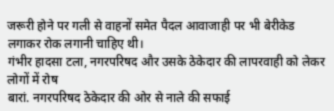जरूरी होने पर गली से वाहनों समेत पैदल आवाजाही पर भी बेरीकेड लगाकर रोक लगानी चाहिए थी।
गंभीर हादसा टला, नगरपरिषद और उसके ठेकेदार की लापरवाही को लेकर लोगों में रोष
बारां. नगरपरिषद ठेकेदार की ओर से नाले की सफाई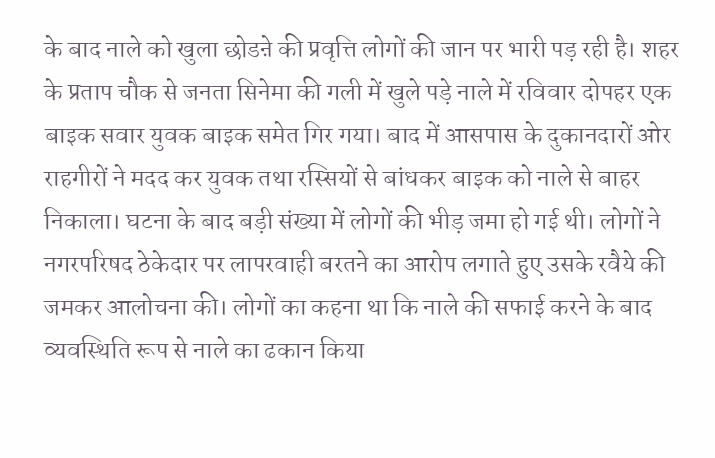के बाद नाले को खुला छोडऩे की प्रवृत्ति लोगों की जान पर भारी पड़ रही है। शहर के प्रताप चौक से जनता सिनेमा की गली में खुले पड़े नाले में रविवार दोपहर एक बाइक सवार युवक बाइक समेत गिर गया। बाद में आसपास के दुकानदारों ओर राहगीरों ने मदद कर युवक तथा रस्सियों से बांधकर बाइक को नाले से बाहर निकाला। घटना के बाद बड़ी संख्या में लोगों की भीड़ जमा हो गई थी। लोगों ने नगरपरिषद ठेकेदार पर लापरवाही बरतने का आरोप लगाते हुए उसके रवैये की जमकर आलोचना की। लोगों का कहना था कि नाले की सफाई करने के बाद व्यवस्थिति रूप से नाले का ढकान किया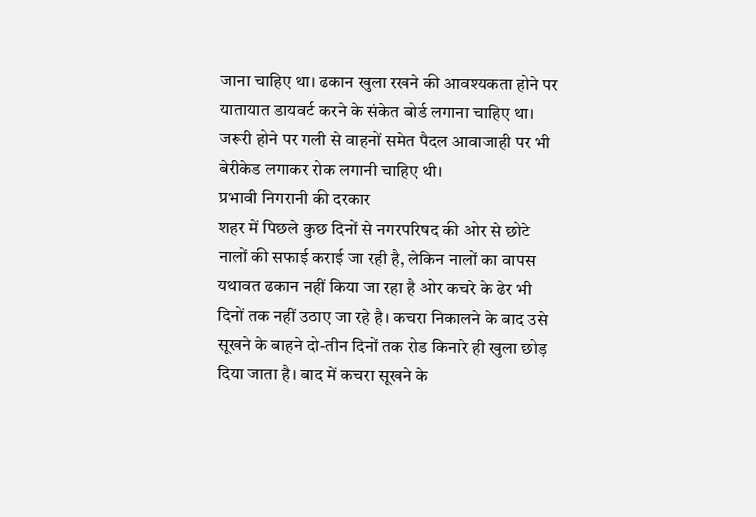जाना चाहिए था। ढकान खुला रखने की आवश्यकता होने पर यातायात डायवर्ट करने के संकेत बोर्ड लगाना चाहिए था। जरूरी होने पर गली से वाहनों समेत पैदल आवाजाही पर भी बेरीकेड लगाकर रोक लगानी चाहिए थी।
प्रभावी निगरानी की दरकार
शहर में पिछले कुछ दिनों से नगरपरिषद की ओर से छोटे नालों की सफाई कराई जा रही है, लेकिन नालों का वापस यथावत ढकान नहीं किया जा रहा है ओर कचरे के ढेर भी दिनों तक नहीं उठाए जा रहे है। कचरा निकालने के बाद उसे सूखने के बाहने दो-तीन दिनों तक रोड किनारे ही खुला छोड़ दिया जाता है। बाद में कचरा सूखने के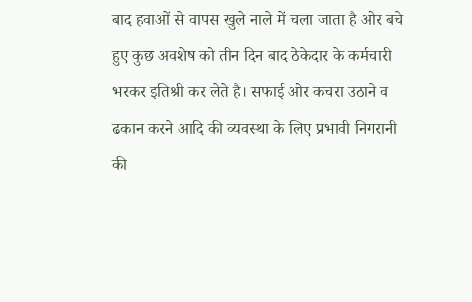बाद हवाओं से वापस खुले नाले में चला जाता है ओर बचे हुए कुछ अवशेष को तीन दिन बाद ठेकेदार के कर्मचारी भरकर इतिश्री कर लेते है। सफाई ओर कचरा उठाने व ढकान करने आदि की व्यवस्था के लिए प्रभावी निगरानी की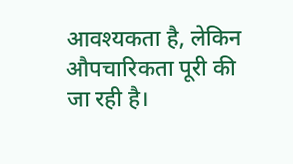आवश्यकता है, लेकिन औपचारिकता पूरी की जा रही है।